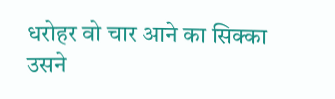धरोहर वो चार आने का सिक्का उसने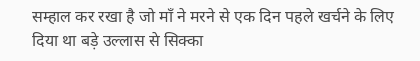सम्हाल कर रखा है जो माँ ने मरने से एक दिन पहले खर्चने के लिए दिया था बड़े उल्लास से सिक्का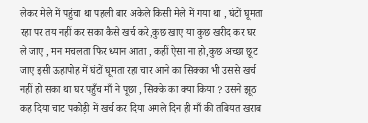लेकर मेले में पहुंचा था पहली बार अकेले किसी मेले में गया था , घंटों घूमता रहा पर तय नहीं कर सका कैसे खर्च करे,कुछ खाए या कुछ खरीद कर घर ले जाए , मन मचलता फिर ध्यान आता , कहीं ऐसा ना हो,कुछ अच्छा छूट जाए इसी ऊहापोह में घंटों घूमता रहा चार आने का सिक्का भी उससे खर्च नहीं हो सका था घर पहुँच माँ ने पूछा , सिक्के का क्या किया ? उसने झूठ कह दिया चाट पकोड़ी में खर्च कर दिया अगले दिन ही माँ की तबियत खराब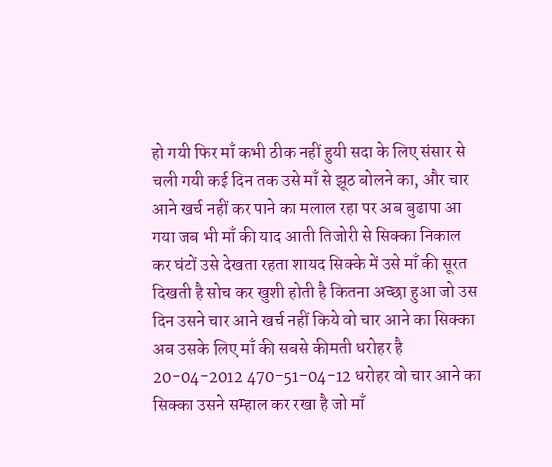हो गयी फिर माँ कभी ठीक नहीं हुयी सदा के लिए संसार से चली गयी कई दिन तक उसे माँ से झूठ बोलने का, और चार आने खर्च नहीं कर पाने का मलाल रहा पर अब बुढापा आ गया जब भी माँ की याद आती तिजोरी से सिक्का निकाल कर घंटों उसे देखता रहता शायद सिक्के में उसे माँ की सूरत दिखती है सोच कर खुशी होती है कितना अच्छा हुआ जो उस दिन उसने चार आने खर्च नहीं किये वो चार आने का सिक्का अब उसके लिए माँ की सबसे कीमती धरोहर है 20-04-2012 470-51-04-12 धरोहर वो चार आने का सिक्का उसने सम्हाल कर रखा है जो माँ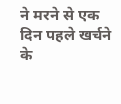ने मरने से एक दिन पहले खर्चने के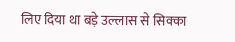लिए दिया था बड़े उल्लास से सिक्का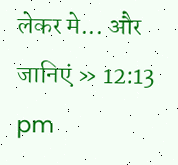लेकर मे... और जानिएं » 12:13 pm